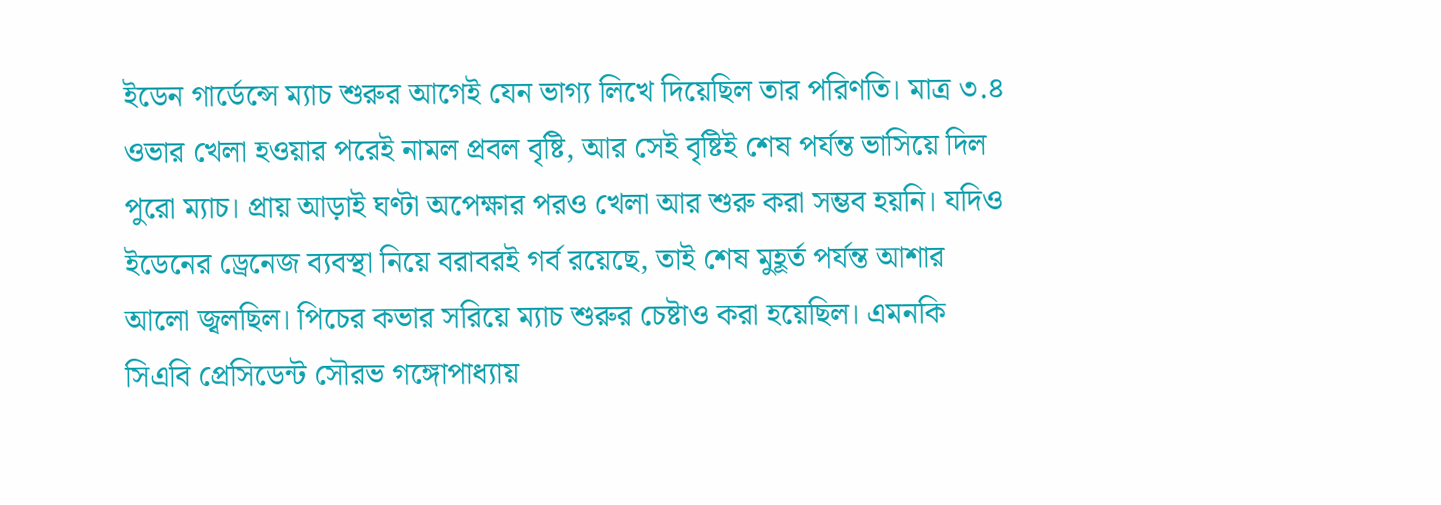ইডেন গার্ডেন্সে ম্যাচ শুরুর আগেই যেন ভাগ্য লিখে দিয়েছিল তার পরিণতি। মাত্র ৩.৪ ওভার খেলা হওয়ার পরেই নামল প্রবল বৃষ্টি, আর সেই বৃষ্টিই শেষ পর্যন্ত ভাসিয়ে দিল পুরো ম্যাচ। প্রায় আড়াই ঘণ্টা অপেক্ষার পরও খেলা আর শুরু করা সম্ভব হয়নি। যদিও ইডেনের ড্রেনেজ ব্যবস্থা নিয়ে বরাবরই গর্ব রয়েছে, তাই শেষ মুহূর্ত পর্যন্ত আশার আলো জ্বলছিল। পিচের কভার সরিয়ে ম্যাচ শুরুর চেষ্টাও করা হয়েছিল। এমনকি সিএবি প্রেসিডেন্ট সৌরভ গঙ্গোপাধ্যায়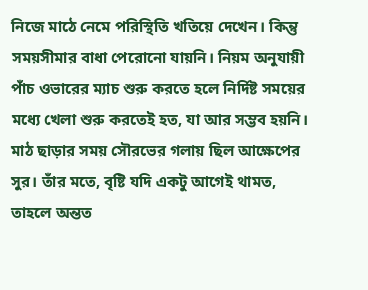নিজে মাঠে নেমে পরিস্থিতি খতিয়ে দেখেন। কিন্তু সময়সীমার বাধা পেরোনো যায়নি। নিয়ম অনুযায়ী পাঁচ ওভারের ম্যাচ শুরু করতে হলে নির্দিষ্ট সময়ের মধ্যে খেলা শুরু করতেই হত, যা আর সম্ভব হয়নি।
মাঠ ছাড়ার সময় সৌরভের গলায় ছিল আক্ষেপের সুর। তাঁর মতে, বৃষ্টি যদি একটু আগেই থামত, তাহলে অন্তত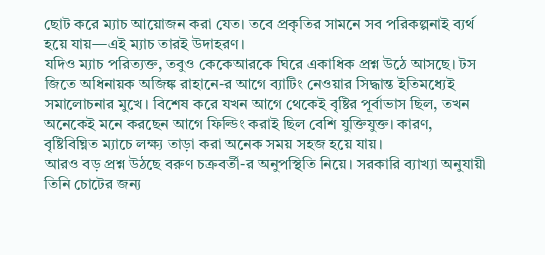ছোট করে ম্যাচ আয়োজন করা যেত। তবে প্রকৃতির সামনে সব পরিকল্পনাই ব্যর্থ হয়ে যায়—এই ম্যাচ তারই উদাহরণ।
যদিও ম্যাচ পরিত্যক্ত, তবুও কেকেআরকে ঘিরে একাধিক প্রশ্ন উঠে আসছে। টস জিতে অধিনায়ক অজিঙ্ক রাহানে-র আগে ব্যাটিং নেওয়ার সিদ্ধান্ত ইতিমধ্যেই সমালোচনার মুখে। বিশেষ করে যখন আগে থেকেই বৃষ্টির পূর্বাভাস ছিল, তখন অনেকেই মনে করছেন আগে ফিল্ডিং করাই ছিল বেশি যুক্তিযুক্ত। কারণ, বৃষ্টিবিঘ্নিত ম্যাচে লক্ষ্য তাড়া করা অনেক সময় সহজ হয়ে যায়।
আরও বড় প্রশ্ন উঠছে বরুণ চক্রবর্তী-র অনুপস্থিতি নিয়ে। সরকারি ব্যাখ্যা অনুযায়ী তিনি চোটের জন্য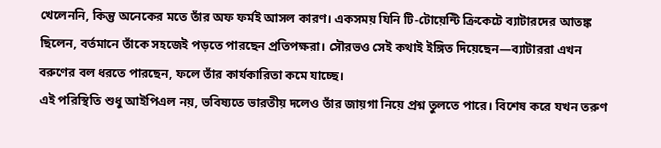খেলেননি, কিন্তু অনেকের মতে তাঁর অফ ফর্মই আসল কারণ। একসময় যিনি টি-টোয়েন্টি ক্রিকেটে ব্যাটারদের আতঙ্ক ছিলেন, বর্তমানে তাঁকে সহজেই পড়তে পারছেন প্রতিপক্ষরা। সৌরভও সেই কথাই ইঙ্গিত দিয়েছেন—ব্যাটাররা এখন বরুণের বল ধরতে পারছেন, ফলে তাঁর কার্যকারিতা কমে যাচ্ছে।
এই পরিস্থিতি শুধু আইপিএল নয়, ভবিষ্যতে ভারতীয় দলেও তাঁর জায়গা নিয়ে প্রশ্ন তুলতে পারে। বিশেষ করে যখন তরুণ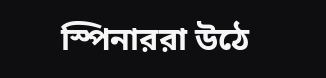স্পিনাররা উঠে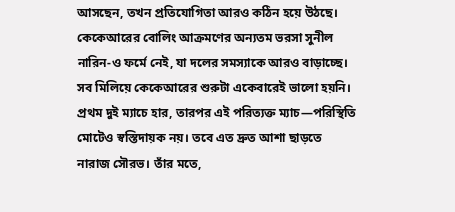আসছেন, তখন প্রতিযোগিতা আরও কঠিন হয়ে উঠছে। কেকেআরের বোলিং আক্রমণের অন্যতম ভরসা সুনীল নারিন-ও ফর্মে নেই, যা দলের সমস্যাকে আরও বাড়াচ্ছে।
সব মিলিয়ে কেকেআরের শুরুটা একেবারেই ভালো হয়নি। প্রথম দুই ম্যাচে হার, তারপর এই পরিত্যক্ত ম্যাচ—পরিস্থিতি মোটেও স্বস্তিদায়ক নয়। তবে এত দ্রুত আশা ছাড়তে নারাজ সৌরভ। তাঁর মতে,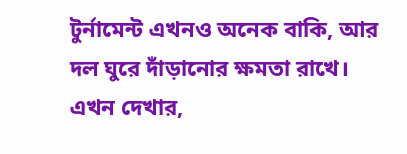টুর্নামেন্ট এখনও অনেক বাকি, আর দল ঘুরে দাঁড়ানোর ক্ষমতা রাখে।
এখন দেখার,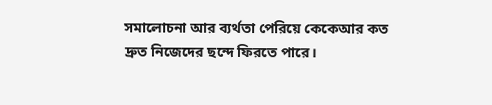সমালোচনা আর ব্যর্থতা পেরিয়ে কেকেআর কত দ্রুত নিজেদের ছন্দে ফিরতে পারে।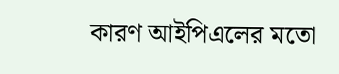কারণ আইপিএলের মতো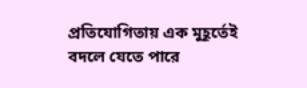প্রতিযোগিতায় এক মুহূর্তেই বদলে যেতে পারে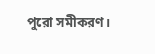পুরো সমীকরণ।